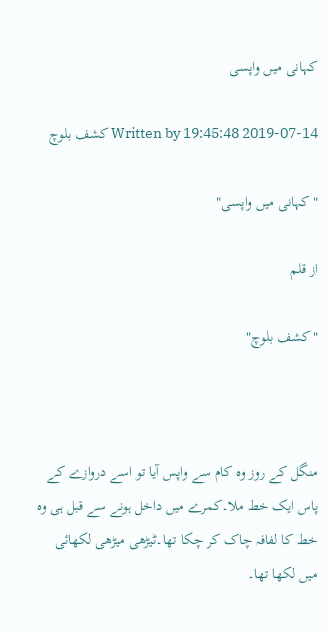کہانی میں واپسی

2019-07-14 19:45:48 Written by کشف بلوچ

"کہانی میں واپسی"

از قلم

"کشف بلوچ"



منگل کے روز وہ کام سے واپس آیا تو اسے دروازے کے پاس ایک خط ملا۔کمرے میں داخل ہونے سے قبل ہی وہ خط کا لفافہ چاک کر چکا تھا۔ٹیڑھی میڑھی لکھائی میں لکھا تھا۔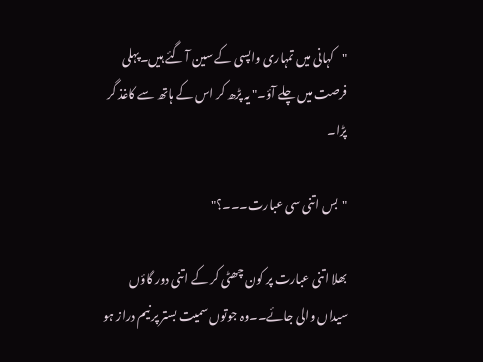"کہانی میں تمہاری واپسی کے سین آ گئے ہیں۔پہلی فرصت میں چلے آؤ۔" یہ پڑھ کر اس کے ہاتھ سے کاغذ گر پڑا۔

"بس اتنی سی عبارت۔۔۔؟"

بھلا اتنی عبارت پر کون چھٹی کر کے اتنی دور گاؤں سیداں والی جائے۔۔وہ جوتوں سمیت بستر پر نیم دراز ہو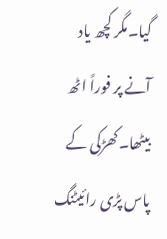گیا۔مگر کچھ یاد آنے پر فوراً اٹھ بیٹھا۔کھڑکی کے پاس پڑی رائیٹنگ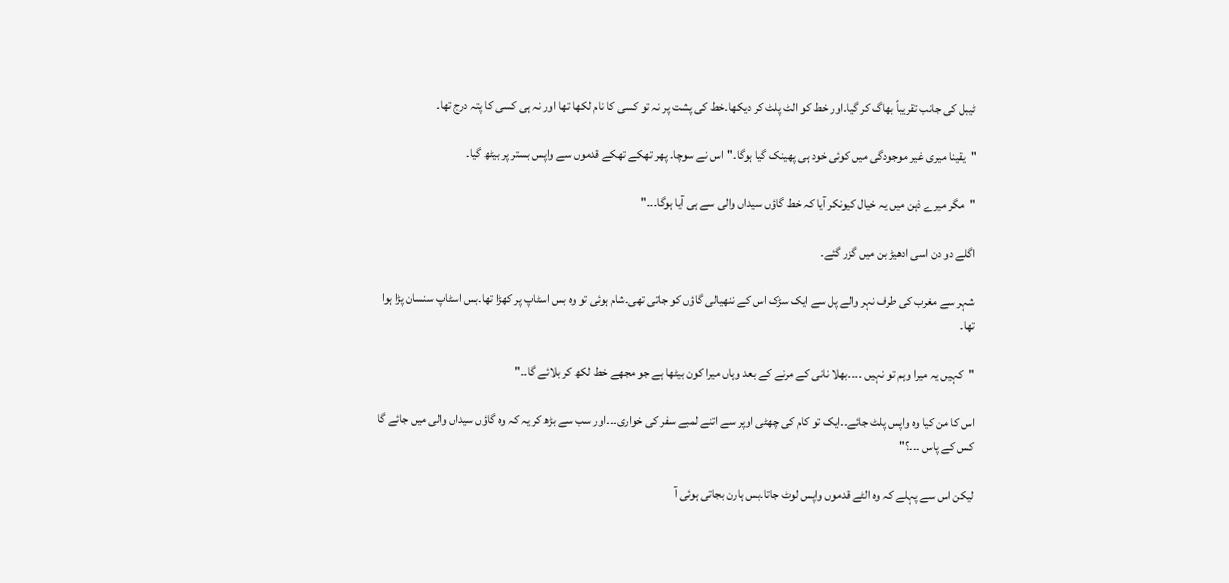ٹیبل کی جانب تقریباً بھاگ کر گیا۔اور خط کو الٹ پلٹ کر دیکھا۔خط کی پشت پر نہ تو کسی کا نام لکھا تھا اور نہ ہی کسی کا پتہ درج تھا۔

"یقینا میری غیر موجودگی میں کوئی خود ہی پھینک گیا ہوگا۔"اس نے سوچا۔ پھر تھکے تھکے قدموں سے واپس بستر پر بیٹھ گیا۔

"مگر میرے ذہن میں یہ خیال کیونکر آیا کہ خط گاؤں سیداں والی سے ہی آیا ہوگا۔۔۔"

اگلے دو دن اسی ادھیڑ بن میں گزر گئے۔

شہر سے مغرب کی طرف نہر والے پل سے ایک سڑک اس کے ننھیالی گاؤں کو جاتی تھی۔شام ہوئی تو وہ بس اسٹاپ پر کھڑا تھا۔بس اسٹاپ سنسان پڑا ہوا تھا۔

"کہیں یہ میرا وہم تو نہیں ۔۔۔۔بھلا نانی کے مرنے کے بعد وہاں میرا کون بیٹھا ہے جو مجھے خط لکھ کر بلائے گا۔۔"

اس کا من کیا وہ واپس پلٹ جائے۔۔ایک تو کام کی چھٹی اوپر سے اتنے لمبے سفر کی خواری۔۔۔اور سب سے بڑھ کر یہ کہ وہ گاؤں سیداں والی میں جائے گا کس کے پاس ۔۔۔؟"

لیکن اس سے پہلے کہ وہ الٹے قدموں واپس لوٹ جاتا۔بس ہارن بجاتی ہوئی آ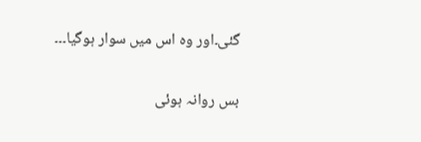گئی۔اور وہ اس میں سوار ہوگیا۔۔۔

بس روانہ ہوئی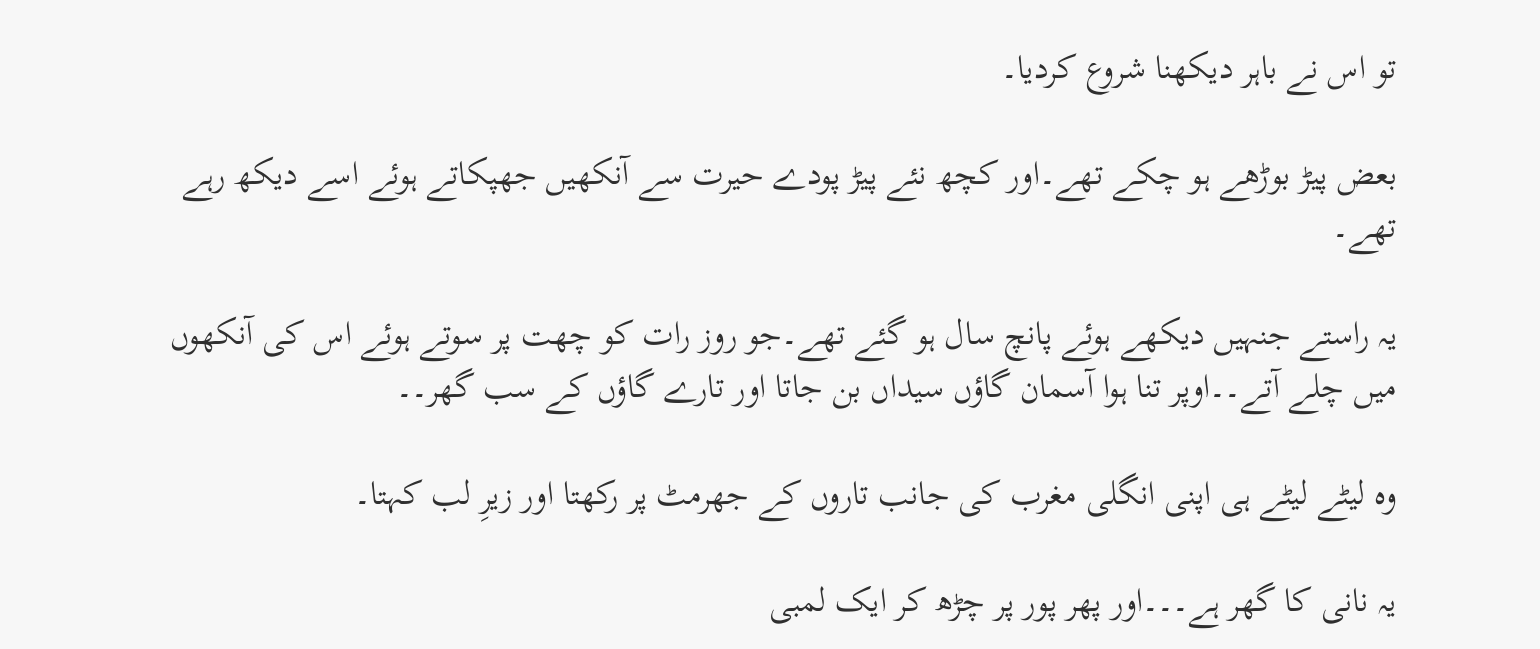تو اس نے باہر دیکھنا شروع کردیا۔

بعض پیڑ بوڑھے ہو چکے تھے۔اور کچھ نئے پیڑ پودے حیرت سے آنکھیں جھپکاتے ہوئے اسے دیکھ رہے تھے۔

یہ راستے جنہیں دیکھے ہوئے پانچ سال ہو گئے تھے۔جو روز رات کو چھت پر سوتے ہوئے اس کی آنکھوں میں چلے آتے۔۔اوپر تنا ہوا آسمان گاؤں سیداں بن جاتا اور تارے گاؤں کے سب گھر۔۔

وہ لیٹے لیٹے ہی اپنی انگلی مغرب کی جانب تاروں کے جھرمٹ پر رکھتا اور زیرِ لب کہتا۔

یہ نانی کا گھر ہے۔۔۔اور پھر پور پر چڑھ کر ایک لمبی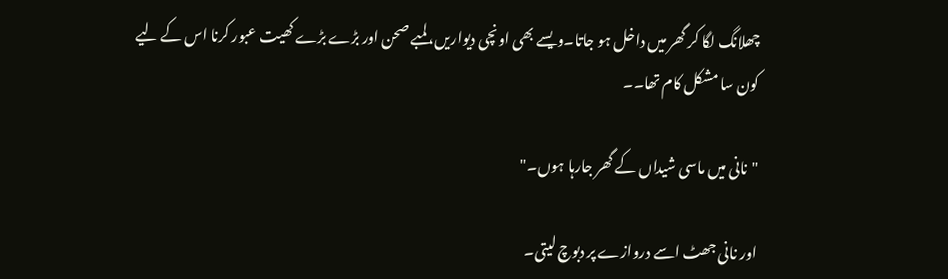چھلانگ لگا کر گھر میں داخل ہو جاتا۔ویسے بھی اونچی دیواریں، لمبے صحن اور بڑے بڑے کھیت عبور کرنا اس کے لیے کون سا مشکل کام تھا۔۔

"نانی میں ماسی شیداں کے گھر جارہا ہوں۔"

اور نانی جھٹ اسے دروازے پر دبوچ لیتی۔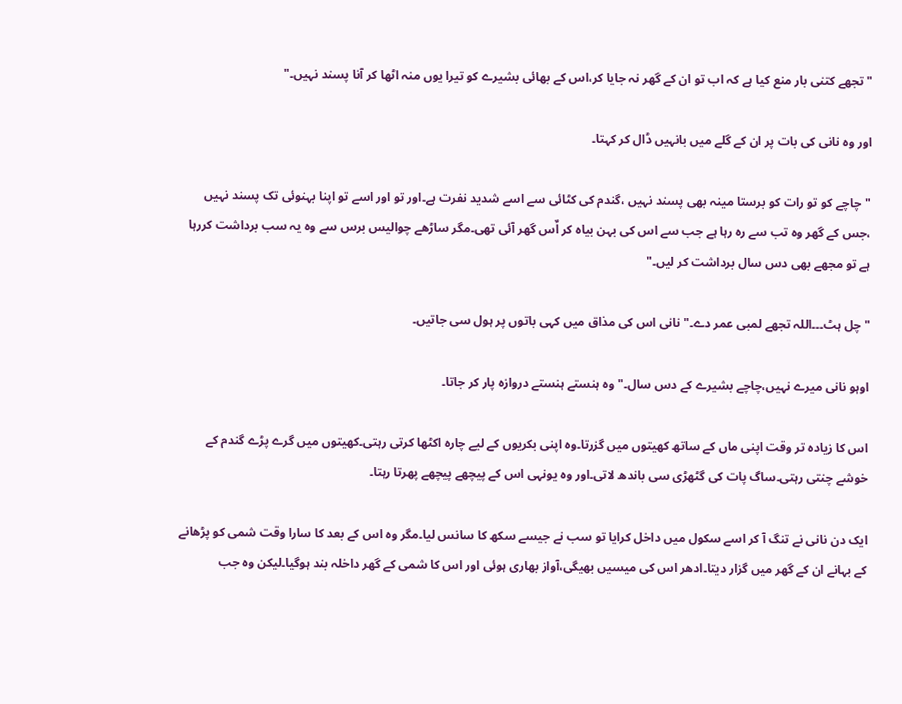"تجھے کتنی بار منع کیا ہے کہ اب تو ان کے گھر نہ جایا کر،اس کے بھائی بشیرے کو تیرا یوں منہ اٹھا کر آنا پسند نہیں۔"

اور وہ نانی کی بات پر ان کے گلے میں بانہیں ڈال کر کہتا۔

"چاچے کو تو رات کو برستا مینہ بھی پسند نہیں ،گندم کی کٹائی سے اسے شدید نفرت ہے۔اور تو اور اسے تو اپنا بہنوئی تک پسند نہیں ،جس کے گھر وہ تب سے رہ رہا ہے جب سے اس کی بہن بیاہ کر اٌس گھر آئی تھی۔مگر ساڑھے چوالیس برس سے وہ یہ سب برداشت کررہا ہے تو مجھے بھی دس سال برداشت کر لیں۔"

"چل ہٹ۔۔۔اللہ تجھے لمبی عمر دے۔" نانی اس کی مذاق میں کہی باتوں پر ہول سی جاتیں۔

اوہو نانی میرے نہیں،چاچے بشیرے کے دس سال۔" وہ ہنستے ہنستے دروازہ پار کر جاتا۔

اس کا زیادہ تر وقت اپنی ماں کے ساتھ کھیتوں میں گزرتا۔وہ اپنی بکریوں کے لیے چارہ اکٹھا کرتی رہتی۔کھیتوں میں گرے پڑے گندم کے خوشے چنتی رہتی۔ساگ پات کی گٹھڑی سی باندھ لاتی۔اور وہ یونہی اس کے پیچھے پیچھے پھرتا رہتا۔

ایک دن نانی نے تنگ آ کر اسے سکول میں داخل کرایا تو سب نے جیسے سکھ کا سانس لیا۔مگر وہ اس کے بعد کا سارا وقت شمی کو پڑھانے کے بہانے ان کے گھر میں گزار دیتا۔ادھر اس کی میسیں بھیگی،آواز بھاری ہوئی اور اس کا شمی کے گھر داخلہ بند ہوگیا۔لیکن وہ جب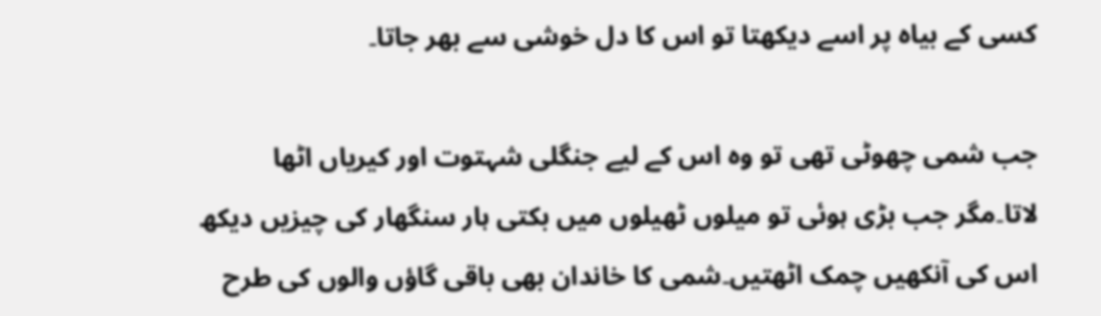کسی کے بیاہ پر اسے دیکھتا تو اس کا دل خوشی سے بھر جاتا۔

جب شمی چھوٹی تھی تو وہ اس کے لیے جنگلی شہتوت اور کیریاں اٹھا لاتا۔مگر جب بڑی ہوئی تو میلوں ٹھیلوں میں بکتی ہار سنگھار کی چیزیں دیکھ اس کی آنکھیں چمک اٹھتیں۔شمی کا خاندان بھی باقی گاؤں والوں کی طرح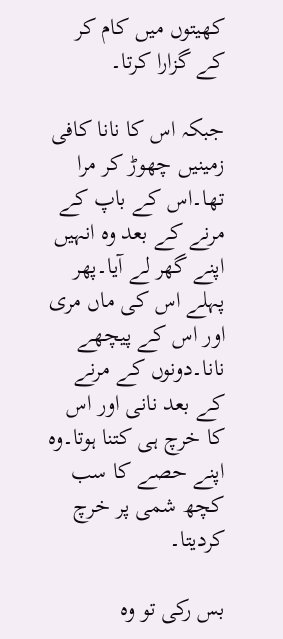کھیتوں میں کام کر کے گزارا کرتا۔

جبکہ اس کا نانا کافی زمینیں چھوڑ کر مرا تھا۔اس کے باپ کے مرنے کے بعد وہ انہیں اپنے گھر لے آیا۔پھر پہلے اس کی ماں مری اور اس کے پیچھے نانا۔دونوں کے مرنے کے بعد نانی اور اس کا خرچ ہی کتنا ہوتا۔وہ اپنے حصے کا سب کچھ شمی پر خرچ کردیتا۔

بس رکی تو وہ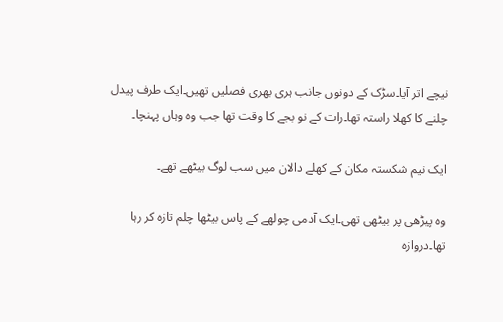نیچے اتر آیا۔سڑک کے دونوں جانب ہری بھری فصلیں تھیں۔ایک طرف پیدل چلنے کا کھلا راستہ تھا۔رات کے نو بجے کا وقت تھا جب وہ وہاں پہنچا۔

ایک نیم شکستہ مکان کے کھلے دالان میں سب لوگ بیٹھے تھے۔

وہ پیڑھی پر بیٹھی تھی۔ایک آدمی چولھے کے پاس بیٹھا چلم تازہ کر رہا تھا۔دروازہ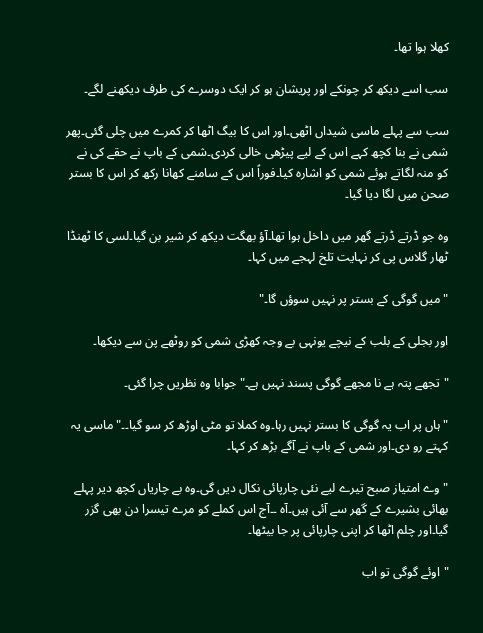کھلا ہوا تھا۔

سب اسے دیکھ کر چونکے اور پریشان ہو کر ایک دوسرے کی طرف دیکھنے لگے۔

سب سے پہلے ماسی شیداں اٹھی۔اور اس کا بیگ اٹھا کر کمرے میں چلی گئی۔پھر شمی نے بنا کچھ کہے اس کے لیے پیڑھی خالی کردی۔شمی کے باپ نے حقے کی نے کو منہ لگاتے ہوئے شمی کو اشارہ کیا۔فوراً اس کے سامنے کھانا رکھ کر اس کا بستر صحن میں لگا دیا گیا۔

وہ جو ڈرتے ڈرتے گھر میں داخل ہوا تھا۔آؤ بھگت دیکھ کر شیر بن گیا۔لسی کا ٹھنڈا ٹھار گلاس پی کر نہایت تلخ لہجے میں کہا۔

"میں گوگی کے بستر پر نہیں سوؤں گا۔"

اور بجلی کے بلب کے نیچے یونہی بے وجہ کھڑی شمی کو روٹھے پن سے دیکھا۔

"تجھے پتہ ہے نا مجھے گوگی پسند نہیں ہے۔" جوابا وہ نظریں چرا گئی۔

"ہاں پر اب یہ گوگی کا بستر نہیں رہا۔وہ کملا تو مٹی اوڑھ کر سو گیا۔۔" ماسی یہ کہتے رو دی۔اور شمی کے باپ نے آگے بڑھ کر کہا۔

"وے امتیاز صبح تیرے لیے نئی چارپائی نکال دیں گی۔وہ بے چاریاں کچھ دیر پہلے بھائی بشیرے کے گھر سے آئی ہیں۔آہ ۔۔آج اس کملے کو مرے تیسرا دن بھی گزر گیا۔اور چلم اٹھا کر اپنی چارپائی پر جا بیٹھا۔

"اوئے گوگی تو اب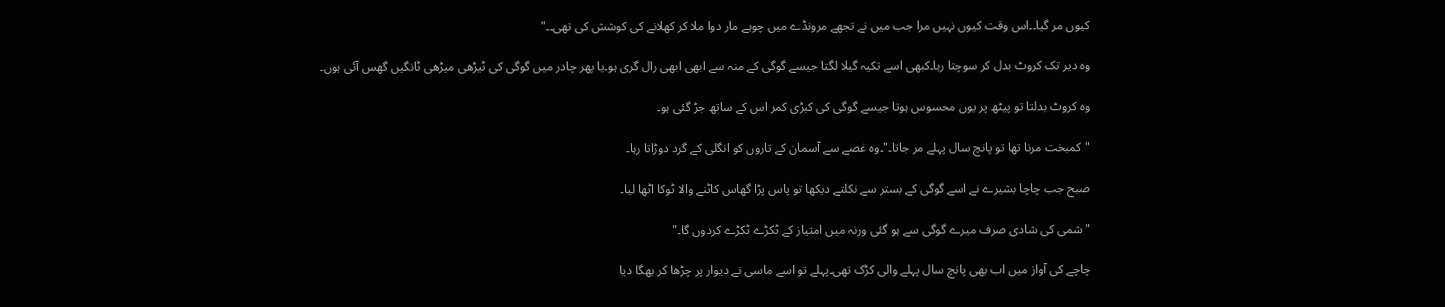کیوں مر گیا۔۔اس وقت کیوں نہیں مرا جب میں نے تجھے مرونڈے میں چوہے مار دوا ملا کر کھلانے کی کوشش کی تھی۔۔"

وہ دیر تک کروٹ بدل کر سوچتا رہا۔کبھی اسے تکیہ گیلا لگتا جیسے گوگی کے منہ سے ابھی ابھی رال گری ہو۔یا پھر چادر میں گوگی کی ٹیڑھی میڑھی ٹانگیں گھس آئی ہوں۔

وہ کروٹ بدلتا تو پیٹھ پر یوں محسوس ہوتا جیسے گوگی کی کبڑی کمر اس کے ساتھ جڑ گئی ہو۔

"کمبخت مرنا تھا تو پانچ سال پہلے مر جاتا۔"۔وہ غصے سے آسمان کے تاروں کو انگلی کے گرد دوڑاتا رہا۔

صبح جب چاچا بشیرے نے اسے گوگی کے بستر سے نکلتے دیکھا تو پاس پڑا گھاس کاٹنے والا ٹوکا اٹھا لیا۔

" شمی کی شادی صرف میرے گوگی سے ہو گئی ورنہ میں امتیاز کے ٹکڑے ٹکڑے کردوں گا۔"

چاچے کی آواز میں اب بھی پانچ سال پہلے والی کڑک تھی۔پہلے تو اسے ماسی نے دیوار پر چڑھا کر بھگا دیا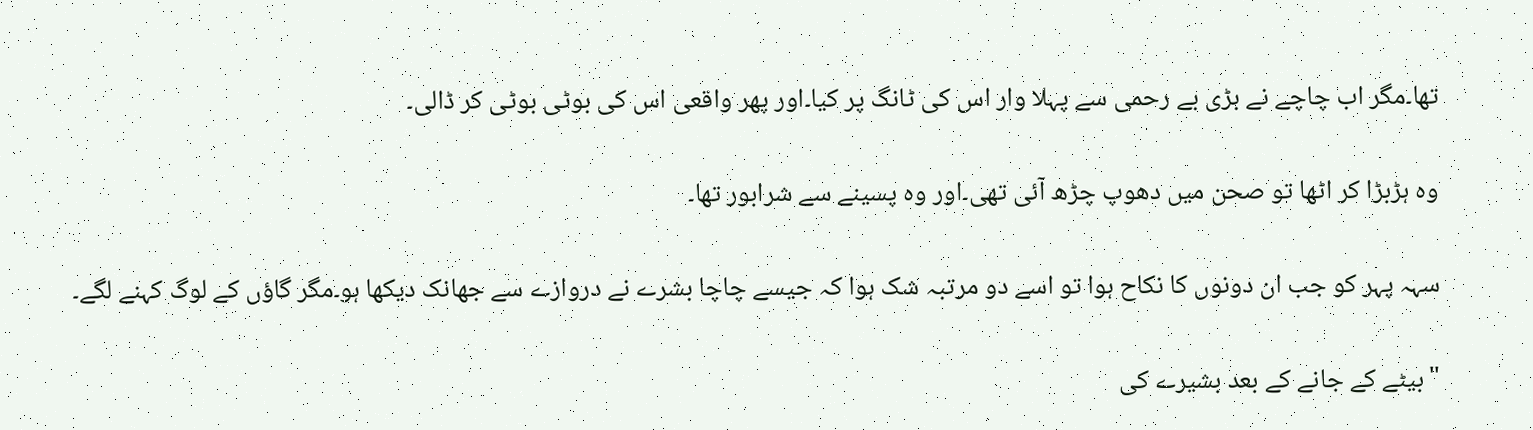تھا۔مگر اب چاچے نے بڑی بے رحمی سے پہلا وار اس کی ٹانگ پر کیا۔اور پھر واقعی اس کی بوٹی بوٹی کر ڈالی۔

وہ ہڑبڑا کر اٹھا تو صحن میں دھوپ چڑھ آئی تھی۔اور وہ پسینے سے شرابور تھا۔

سہہ پہر کو جب ان دونوں کا نکاح ہوا تو اسے دو مرتبہ شک ہوا کہ جیسے چاچا بشرے نے دروازے سے جھانک دیکھا ہو۔مگر گاؤں کے لوگ کہنے لگے۔

"بیٹے کے جانے کے بعد بشیرے کی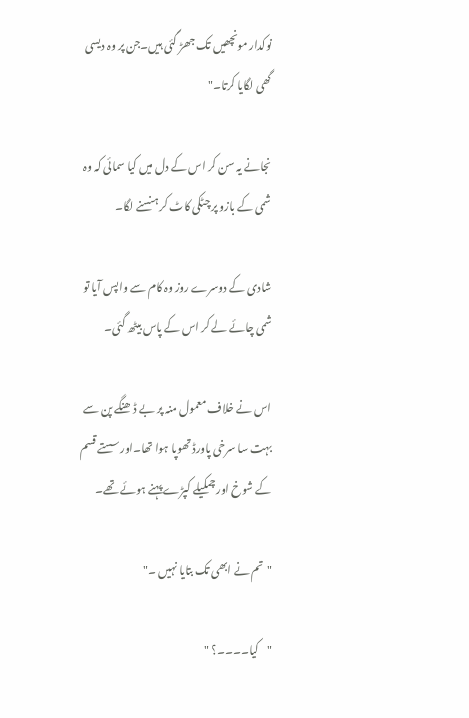نوکدار مونچھیں تک جھڑ گئی ہیں۔جن پر وہ دیسی گھی لگایا کرتا۔"

نجانے یہ سن کر اس کے دل میں کیا سمائی کہ وہ شمی کے بازو پر چٹکی کاٹ کر ہنسنے لگا۔

شادی کے دوسرے روز وہ کام سے واپس آیا تو شمی چائے لے کر اس کے پاس بیٹھ گئی۔

اس نے خلاف معمول منہ پر بے ڈھنگے پن سے بہت سا سرخی پاورڈ تھوپا ہوا تھا۔اور سستے قسم کے شوخ اور چمکیلے کپڑے پہنے ہوئے تھے۔

"تم نے ابھی تک بتایا نہیں ۔"

"کیا۔۔۔۔؟ "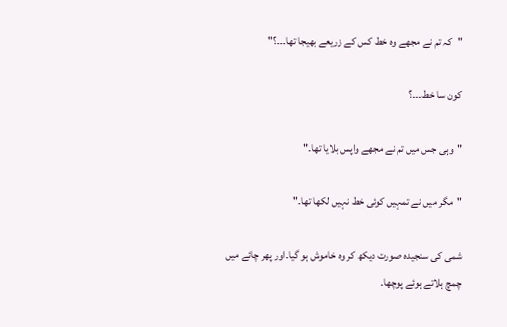"کہ تم نے مجھے وہ خط کس کے زریعے بھیجا تھا۔۔۔؟"

کون سا خط۔۔۔؟

"وہی جس میں تم نے مجھے واپس بلایا تھا۔"

"مگر میں نے تمہیں کوئی خط نہیں لکھا تھا۔"

شمی کی سنجیدہ صورت دیکھ کر وہ خاموش ہو گیا۔اور پھر چائے میں چمچ ہلاتے ہوئے پوچھا۔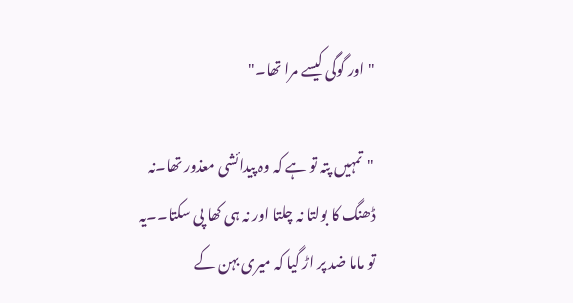"اور گوگی کیسے مرا تھا۔"

"تمہیں پتہ تو ہے کہ وہ پیدائشی معذور تھا۔نہ ڈھنگ کا بولتا نہ چلتا اور نہ ہی کھا پی سکتا۔۔یہ تو ماما ضد پر اڑ گیا کہ میری بہن کے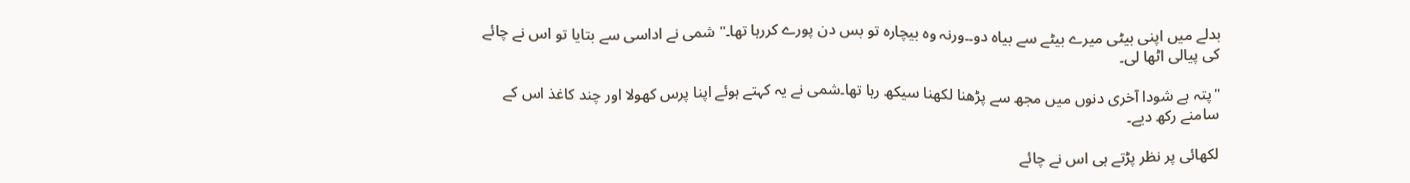بدلے میں اپنی بیٹی میرے بیٹے سے بیاہ دو۔۔ورنہ وہ بیچارہ تو بس دن پورے کررہا تھا۔" شمی نے اداسی سے بتایا تو اس نے چائے کی پیالی اٹھا لی۔

"پتہ ہے شودا آخری دنوں میں مجھ سے پڑھنا لکھنا سیکھ رہا تھا۔شمی نے یہ کہتے ہوئے اپنا پرس کھولا اور چند کاغذ اس کے سامنے رکھ دیے۔

لکھائی پر نظر پڑتے ہی اس نے چائے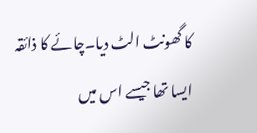کا گھونٹ الٹ دیا۔چائے کا ذائقہ ایسا تھا جیسے اس میں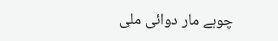چوہے مار دوائی ملی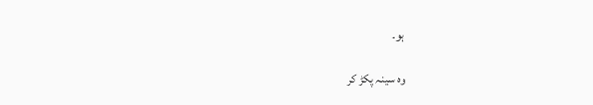ہو۔

وہ سینہ پکڑ کر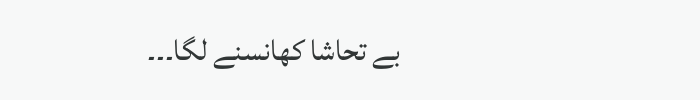بے تحاشا کھانسنے لگا۔۔۔